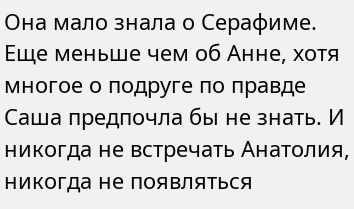Она мало знала о Серафиме. Еще меньше чем об Анне, хотя многое о подруге по правде Саша предпочла бы не знать. И никогда не встречать Анатолия, никогда не появляться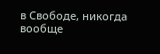в Свободе, никогда вообще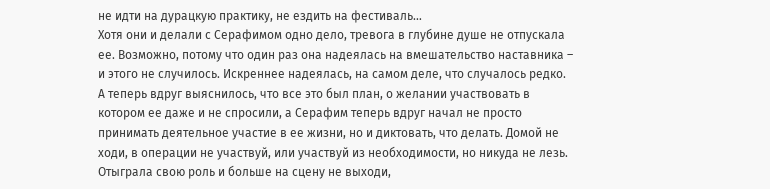не идти на дурацкую практику, не ездить на фестиваль…
Хотя они и делали с Серафимом одно дело, тревога в глубине душе не отпускала ее. Возможно, потому что один раз она надеялась на вмешательство наставника – и этого не случилось. Искреннее надеялась, на самом деле, что случалось редко. А теперь вдруг выяснилось, что все это был план, о желании участвовать в котором ее даже и не спросили, а Серафим теперь вдруг начал не просто принимать деятельное участие в ее жизни, но и диктовать, что делать. Домой не ходи, в операции не участвуй, или участвуй из необходимости, но никуда не лезь. Отыграла свою роль и больше на сцену не выходи,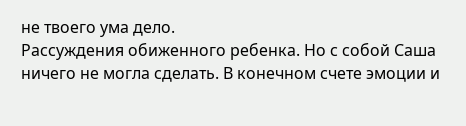не твоего ума дело.
Рассуждения обиженного ребенка. Но с собой Саша ничего не могла сделать. В конечном счете эмоции и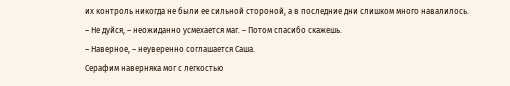их контроль никогда не были ее сильной стороной, а в последние дни слишком много навалилось.
– Не дуйся, – неожиданно усмехается маг. – Потом спасибо скажешь.
– Наверное, – неуверенно соглашается Саша.
Серафим наверняка мог с легкостью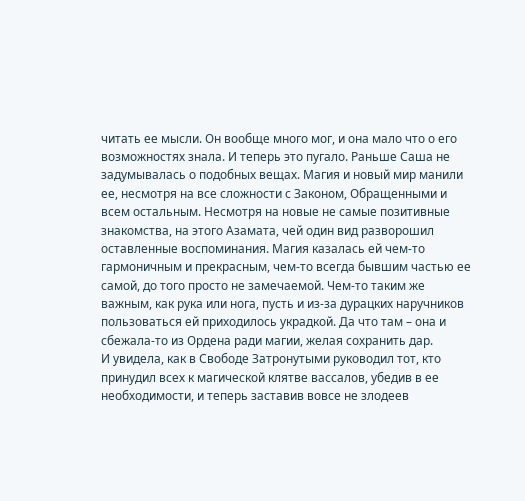читать ее мысли. Он вообще много мог, и она мало что о его возможностях знала. И теперь это пугало. Раньше Саша не задумывалась о подобных вещах. Магия и новый мир манили ее, несмотря на все сложности с Законом, Обращенными и всем остальным. Несмотря на новые не самые позитивные знакомства, на этого Азамата, чей один вид разворошил оставленные воспоминания. Магия казалась ей чем-то гармоничным и прекрасным, чем-то всегда бывшим частью ее самой, до того просто не замечаемой. Чем-то таким же важным, как рука или нога, пусть и из-за дурацких наручников пользоваться ей приходилось украдкой. Да что там – она и сбежала-то из Ордена ради магии, желая сохранить дар.
И увидела, как в Свободе Затронутыми руководил тот, кто принудил всех к магической клятве вассалов, убедив в ее необходимости, и теперь заставив вовсе не злодеев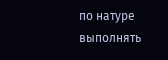по натуре выполнять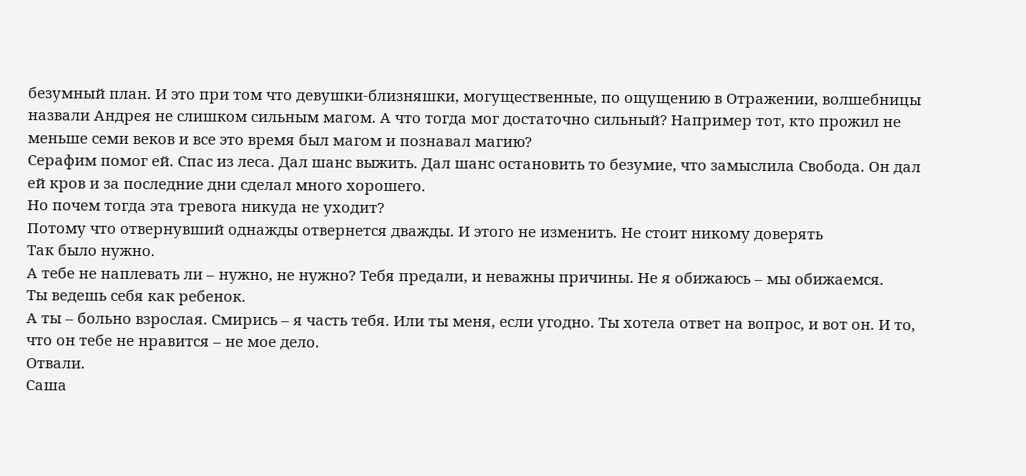безумный план. И это при том что девушки-близняшки, могущественные, по ощущению в Отражении, волшебницы назвали Андрея не слишком сильным магом. А что тогда мог достаточно сильный? Например тот, кто прожил не меньше семи веков и все это время был магом и познавал магию?
Серафим помог ей. Спас из леса. Дал шанс выжить. Дал шанс остановить то безумие, что замыслила Свобода. Он дал ей кров и за последние дни сделал много хорошего.
Но почем тогда эта тревога никуда не уходит?
Потому что отвернувший однажды отвернется дважды. И этого не изменить. Не стоит никому доверять
Так было нужно.
А тебе не наплевать ли – нужно, не нужно? Тебя предали, и неважны причины. Не я обижаюсь – мы обижаемся.
Ты ведешь себя как ребенок.
А ты – больно взрослая. Смирись – я часть тебя. Или ты меня, если угодно. Ты хотела ответ на вопрос, и вот он. И то, что он тебе не нравится – не мое дело.
Отвали.
Саша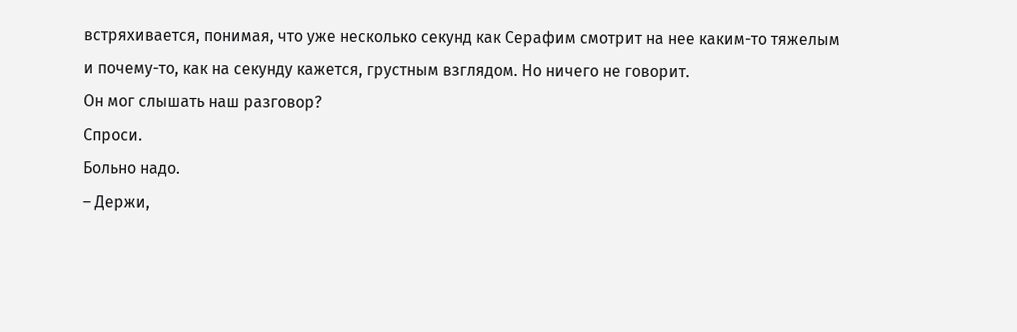встряхивается, понимая, что уже несколько секунд как Серафим смотрит на нее каким-то тяжелым и почему-то, как на секунду кажется, грустным взглядом. Но ничего не говорит.
Он мог слышать наш разговор?
Спроси.
Больно надо.
– Держи,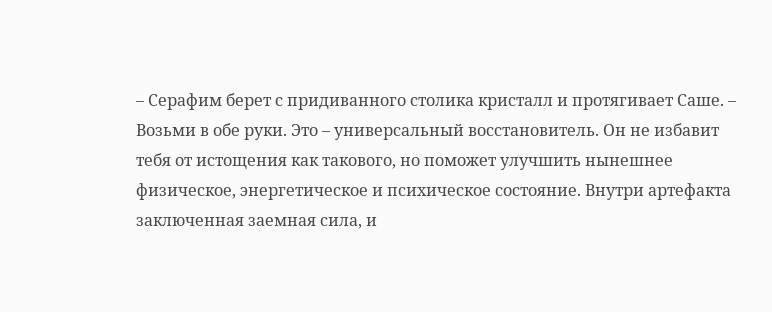– Серафим берет с придиванного столика кристалл и протягивает Саше. – Возьми в обе руки. Это – универсальный восстановитель. Он не избавит тебя от истощения как такового, но поможет улучшить нынешнее физическое, энергетическое и психическое состояние. Внутри артефакта заключенная заемная сила, и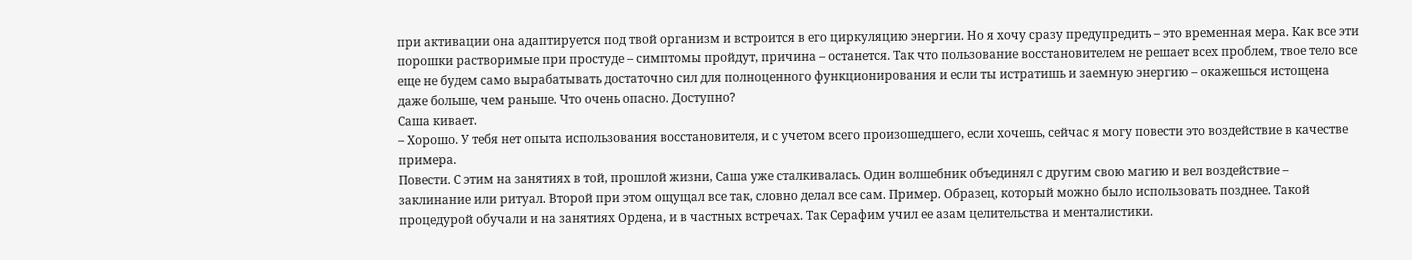при активации она адаптируется под твой организм и встроится в его циркуляцию энергии. Но я хочу сразу предупредить – это временная мера. Как все эти порошки растворимые при простуде – симптомы пройдут, причина – останется. Так что пользование восстановителем не решает всех проблем, твое тело все еще не будем само вырабатывать достаточно сил для полноценного функционирования и если ты истратишь и заемную энергию – окажешься истощена даже больше, чем раньше. Что очень опасно. Доступно?
Саша кивает.
– Хорошо. У тебя нет опыта использования восстановителя, и с учетом всего произошедшего, если хочешь, сейчас я могу повести это воздействие в качестве примера.
Повести. С этим на занятиях в той, прошлой жизни, Саша уже сталкивалась. Один волшебник объединял с другим свою магию и вел воздействие – заклинание или ритуал. Второй при этом ощущал все так, словно делал все сам. Пример. Образец, который можно было использовать позднее. Такой процедурой обучали и на занятиях Ордена, и в частных встречах. Так Серафим учил ее азам целительства и менталистики.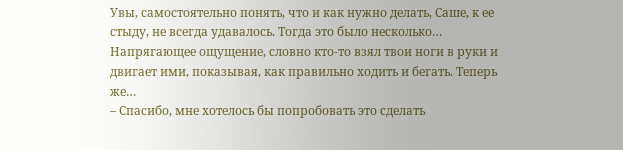Увы, самостоятельно понять, что и как нужно делать, Саше, к ее стыду, не всегда удавалось. Тогда это было несколько… Напрягающее ощущение, словно кто-то взял твои ноги в руки и двигает ими, показывая, как правильно ходить и бегать. Теперь же…
– Спасибо, мне хотелось бы попробовать это сделать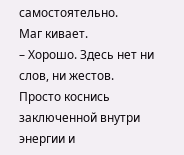самостоятельно.
Маг кивает.
– Хорошо. Здесь нет ни слов, ни жестов. Просто коснись заключенной внутри энергии и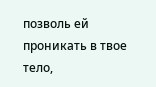позволь ей проникать в твое тело,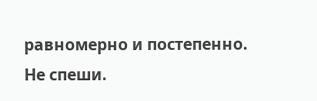равномерно и постепенно. Не спеши.